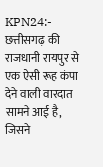KPN24:- छत्तीसगढ़ की राजधानी रायपुर से एक ऐसी रूह कंपा देने वाली वारदात सामने आई है, जिसने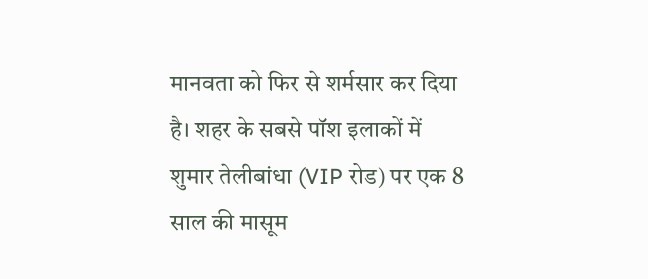मानवता को फिर से शर्मसार कर दिया है। शहर के सबसे पॉश इलाकों में शुमार तेलीबांधा (VIP रोड) पर एक 8 साल की मासूम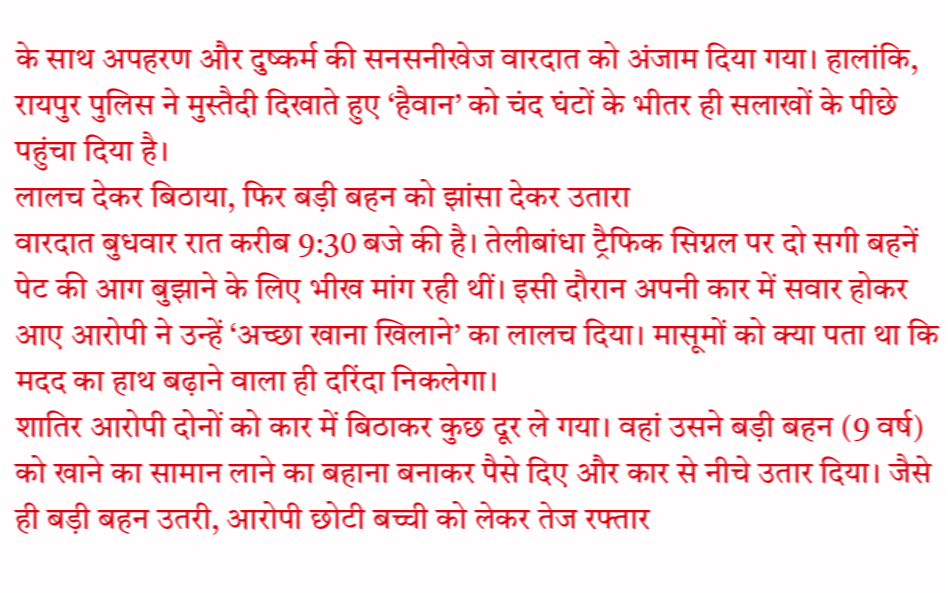के साथ अपहरण और दुष्कर्म की सनसनीखेज वारदात को अंजाम दिया गया। हालांकि, रायपुर पुलिस ने मुस्तैदी दिखाते हुए ‘हैवान’ को चंद घंटों के भीतर ही सलाखों के पीछे पहुंचा दिया है।
लालच देकर बिठाया, फिर बड़ी बहन को झांसा देकर उतारा
वारदात बुधवार रात करीब 9:30 बजे की है। तेलीबांधा ट्रैफिक सिग्नल पर दो सगी बहनें पेट की आग बुझाने के लिए भीख मांग रही थीं। इसी दौरान अपनी कार में सवार होकर आए आरोपी ने उन्हें ‘अच्छा खाना खिलाने’ का लालच दिया। मासूमों को क्या पता था कि मदद का हाथ बढ़ाने वाला ही दरिंदा निकलेगा।
शातिर आरोपी दोनों को कार में बिठाकर कुछ दूर ले गया। वहां उसने बड़ी बहन (9 वर्ष) को खाने का सामान लाने का बहाना बनाकर पैसे दिए और कार से नीचे उतार दिया। जैसे ही बड़ी बहन उतरी, आरोपी छोटी बच्ची को लेकर तेज रफ्तार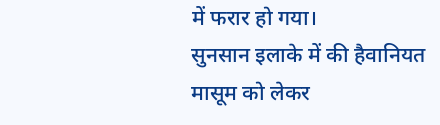में फरार हो गया।
सुनसान इलाके में की हैवानियत
मासूम को लेकर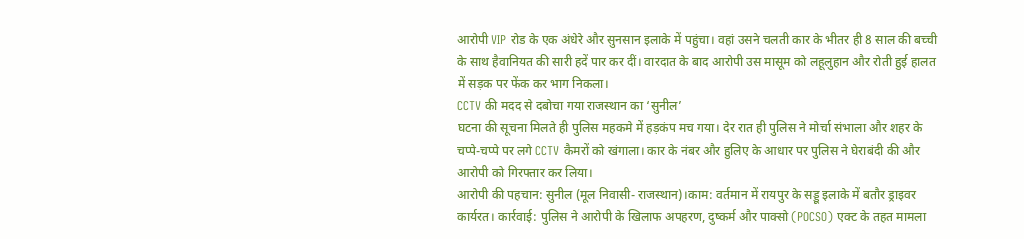आरोपी VIP रोड के एक अंधेरे और सुनसान इलाके में पहुंचा। वहां उसने चलती कार के भीतर ही 8 साल की बच्ची के साथ हैवानियत की सारी हदें पार कर दीं। वारदात के बाद आरोपी उस मासूम को लहूलुहान और रोती हुई हालत में सड़क पर फेंक कर भाग निकला।
CCTV की मदद से दबोचा गया राजस्थान का ‘सुनील’
घटना की सूचना मिलते ही पुलिस महकमे में हड़कंप मच गया। देर रात ही पुलिस ने मोर्चा संभाला और शहर के चप्पे-चप्पे पर लगे CCTV कैमरों को खंगाला। कार के नंबर और हुलिए के आधार पर पुलिस ने घेराबंदी की और आरोपी को गिरफ्तार कर लिया।
आरोपी की पहचान: सुनील (मूल निवासी- राजस्थान)।काम: वर्तमान में रायपुर के सड्डू इलाके में बतौर ड्राइवर कार्यरत। कार्रवाई: पुलिस ने आरोपी के खिलाफ अपहरण, दुष्कर्म और पाक्सो (POCSO) एक्ट के तहत मामला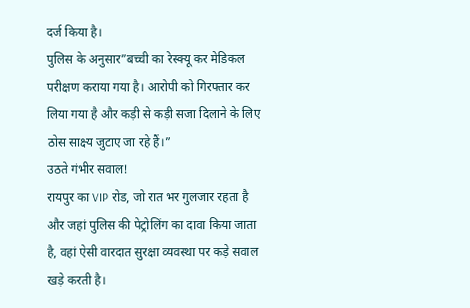दर्ज किया है।
पुलिस के अनुसार”बच्ची का रेस्क्यू कर मेडिकल परीक्षण कराया गया है। आरोपी को गिरफ्तार कर लिया गया है और कड़ी से कड़ी सजा दिलाने के लिए ठोस साक्ष्य जुटाए जा रहे हैं।”
उठते गंभीर सवाल!
रायपुर का VIP रोड, जो रात भर गुलजार रहता है और जहां पुलिस की पेट्रोलिंग का दावा किया जाता है, वहां ऐसी वारदात सुरक्षा व्यवस्था पर कड़े सवाल खड़े करती है।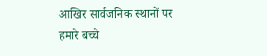आखिर सार्वजनिक स्थानों पर हमारे बच्चे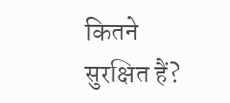कितने सुरक्षित हैं?